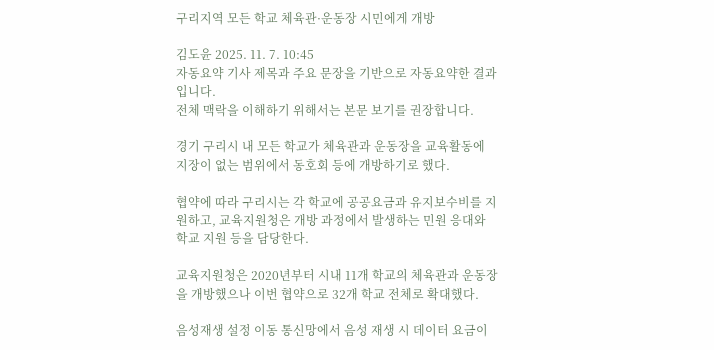구리지역 모든 학교 체육관·운동장 시민에게 개방

김도윤 2025. 11. 7. 10:45
자동요약 기사 제목과 주요 문장을 기반으로 자동요약한 결과입니다.
전체 맥락을 이해하기 위해서는 본문 보기를 권장합니다.

경기 구리시 내 모든 학교가 체육관과 운동장을 교육활동에 지장이 없는 범위에서 동호회 등에 개방하기로 했다.

협약에 따라 구리시는 각 학교에 공공요금과 유지보수비를 지원하고, 교육지원청은 개방 과정에서 발생하는 민원 응대와 학교 지원 등을 담당한다.

교육지원청은 2020년부터 시내 11개 학교의 체육관과 운동장을 개방했으나 이번 협약으로 32개 학교 전체로 확대했다.

음성재생 설정 이동 통신망에서 음성 재생 시 데이터 요금이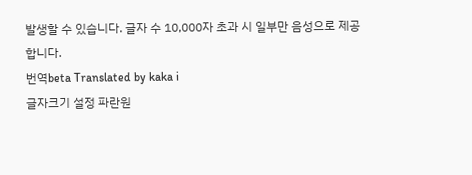발생할 수 있습니다. 글자 수 10,000자 초과 시 일부만 음성으로 제공합니다.
번역beta Translated by kaka i
글자크기 설정 파란원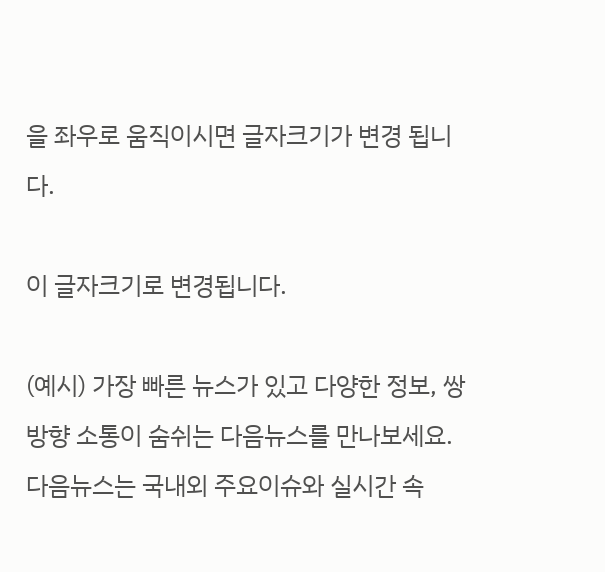을 좌우로 움직이시면 글자크기가 변경 됩니다.

이 글자크기로 변경됩니다.

(예시) 가장 빠른 뉴스가 있고 다양한 정보, 쌍방향 소통이 숨쉬는 다음뉴스를 만나보세요. 다음뉴스는 국내외 주요이슈와 실시간 속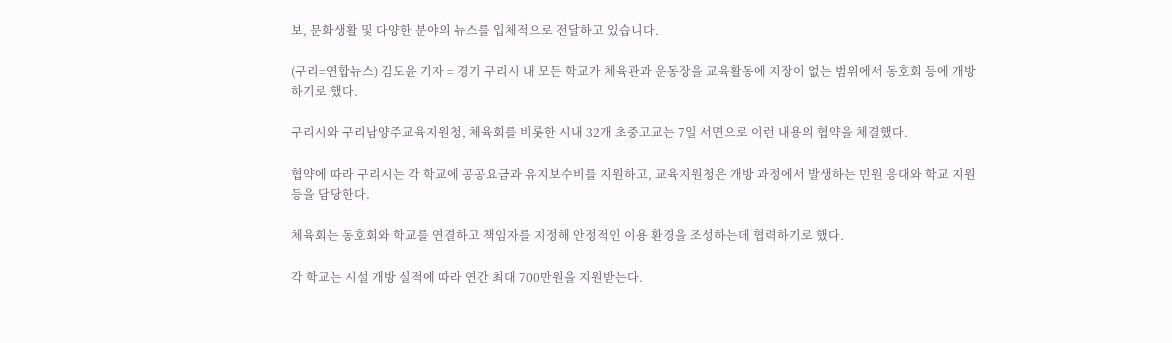보, 문화생활 및 다양한 분야의 뉴스를 입체적으로 전달하고 있습니다.

(구리=연합뉴스) 김도윤 기자 = 경기 구리시 내 모든 학교가 체육관과 운동장을 교육활동에 지장이 없는 범위에서 동호회 등에 개방하기로 했다.

구리시와 구리남양주교육지원청, 체육회를 비롯한 시내 32개 초중고교는 7일 서면으로 이런 내용의 협약을 체결했다.

협약에 따라 구리시는 각 학교에 공공요금과 유지보수비를 지원하고, 교육지원청은 개방 과정에서 발생하는 민원 응대와 학교 지원 등을 담당한다.

체육회는 동호회와 학교를 연결하고 책임자를 지정해 안정적인 이용 환경을 조성하는데 협력하기로 했다.

각 학교는 시설 개방 실적에 따라 연간 최대 700만원을 지원받는다.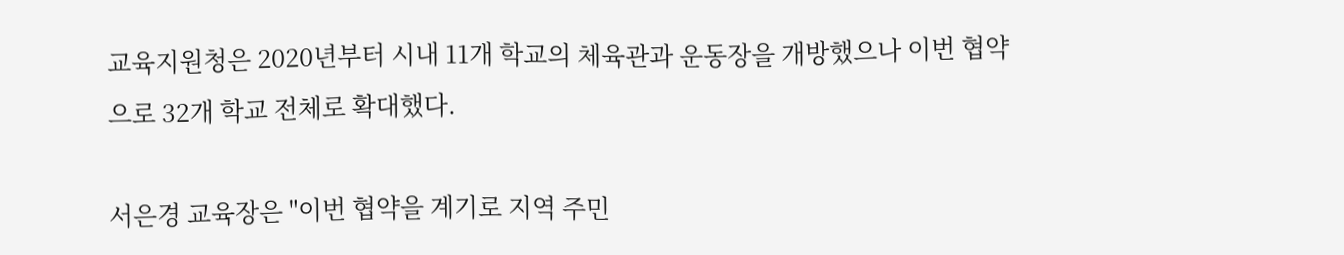교육지원청은 2020년부터 시내 11개 학교의 체육관과 운동장을 개방했으나 이번 협약으로 32개 학교 전체로 확대했다.

서은경 교육장은 "이번 협약을 계기로 지역 주민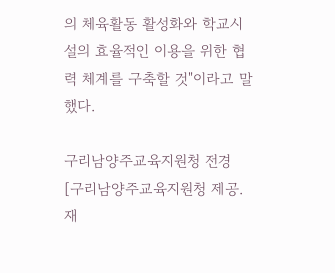의 체육활동 활성화와 학교시설의 효율적인 이용을 위한 협력 체계를 구축할 것"이라고 말했다.

구리남양주교육지원청 전경 [구리남양주교육지원청 제공. 재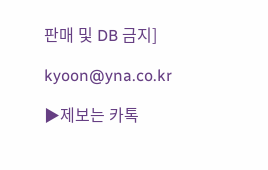판매 및 DB 금지]

kyoon@yna.co.kr

▶제보는 카톡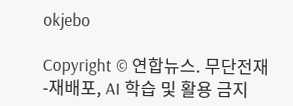okjebo

Copyright © 연합뉴스. 무단전재 -재배포, AI 학습 및 활용 금지